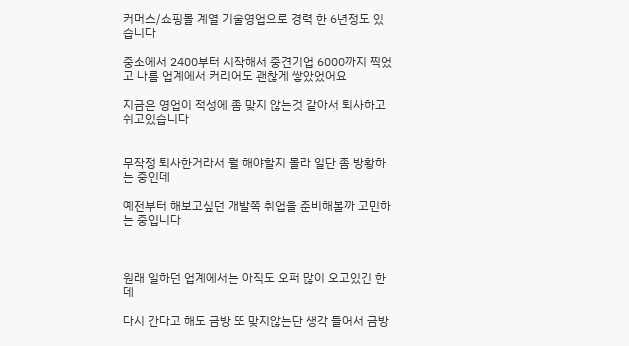커머스/쇼핑몰 계열 기술영업으로 경력 한 6년정도 있습니다

중소에서 2400부터 시작해서 중견기업 6000까지 찍었고 나름 업계에서 커리어도 괜찮게 쌓았었어요

지금은 영업이 적성에 좀 맞지 않는것 같아서 퇴사하고 쉬고있습니다


무작정 퇴사한거라서 뭘 해야할지 몰라 일단 좀 방황하는 중인데

예전부터 해보고싶던 개발쪽 취업을 준비해볼까 고민하는 중입니다



원래 일하던 업계에서는 아직도 오퍼 많이 오고있긴 한데

다시 간다고 해도 금방 또 맞지않는단 생각 들어서 금방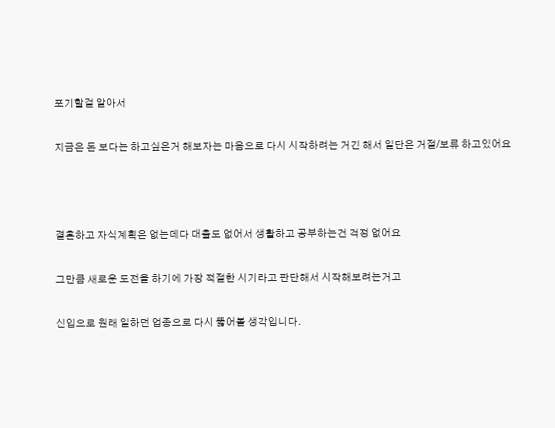포기할걸 알아서

지금은 돈 보다는 하고싶은거 해보자는 마음으로 다시 시작하려는 거긴 해서 일단은 거절/보류 하고있어요



결혼하고 자식계획은 없는데다 대출도 없어서 생활하고 공부하는건 걱정 없어요

그만큼 새로운 도전을 하기에 가장 적절한 시기라고 판단해서 시작해보려는거고

신입으로 원래 일하던 업종으로 다시 뚫어볼 생각입니다.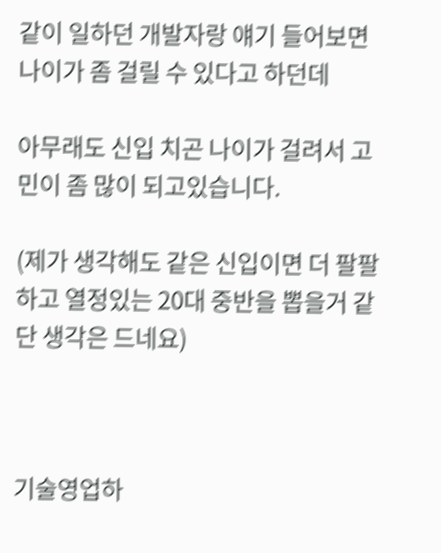같이 일하던 개발자랑 얘기 들어보면 나이가 좀 걸릴 수 있다고 하던데

아무래도 신입 치곤 나이가 걸려서 고민이 좀 많이 되고있습니다.

(제가 생각해도 같은 신입이면 더 팔팔하고 열정있는 20대 중반을 뽑을거 같단 생각은 드네요)



기술영업하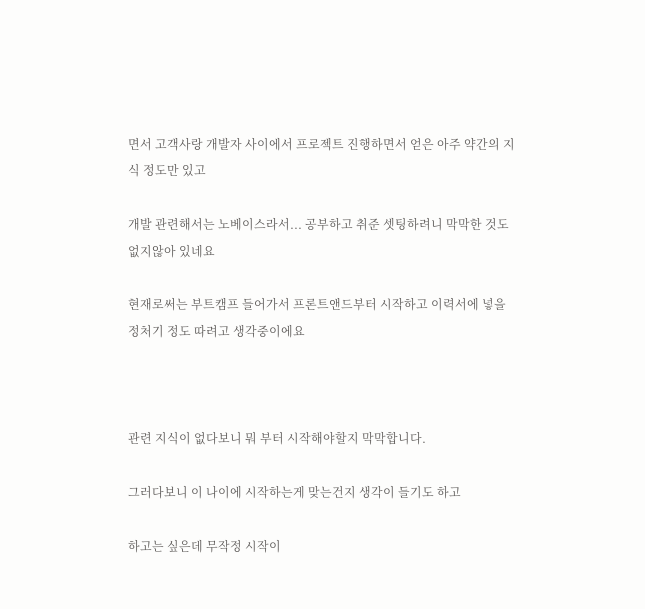면서 고객사랑 개발자 사이에서 프로젝트 진행하면서 얻은 아주 약간의 지식 정도만 있고

개발 관련해서는 노베이스라서... 공부하고 취준 셋팅하려니 막막한 것도 없지않아 있네요

현재로써는 부트캠프 들어가서 프론트앤드부터 시작하고 이력서에 넣을 정처기 정도 따려고 생각중이에요



관련 지식이 없다보니 뭐 부터 시작해야할지 막막합니다.

그러다보니 이 나이에 시작하는게 맞는건지 생각이 들기도 하고

하고는 싶은데 무작정 시작이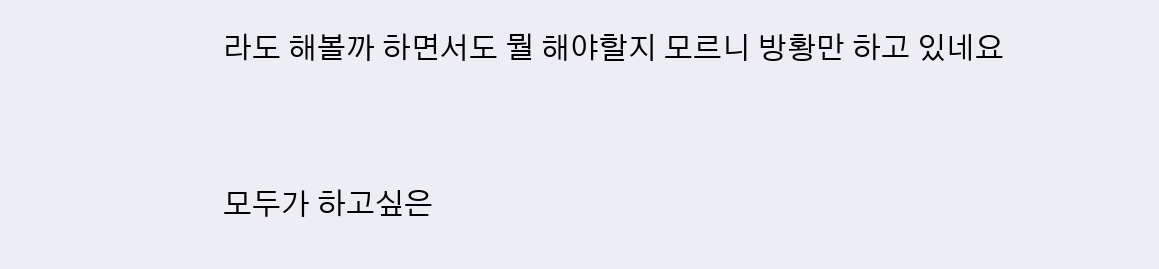라도 해볼까 하면서도 뭘 해야할지 모르니 방황만 하고 있네요



모두가 하고싶은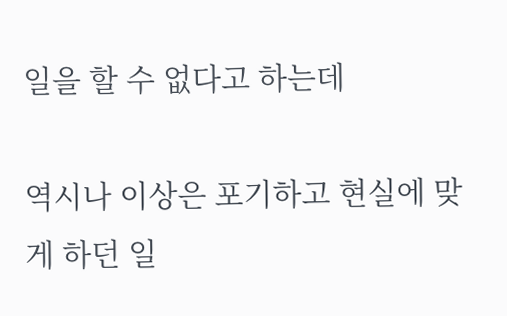일을 할 수 없다고 하는데

역시나 이상은 포기하고 현실에 맞게 하던 일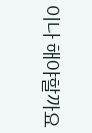이나 해야할까요